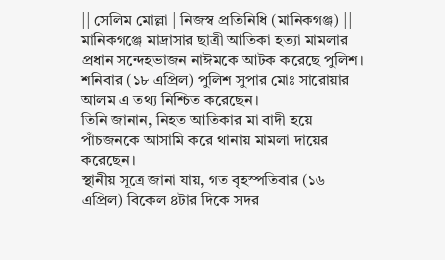|| সেলিম মোল্লা | নিজস্ব প্রতিনিধি (মানিকগঞ্জ) ||
মানিকগঞ্জে মাদ্রাসার ছাত্রী আতিকা হত্যা মামলার প্রধান সন্দেহভাজন নাঈমকে আটক করেছে পুলিশ। শনিবার (১৮ এপ্রিল) পুলিশ সুপার মোঃ সারোয়ার আলম এ তথ্য নিশ্চিত করেছেন।
তিনি জানান, নিহত আতিকার মা বাদী হয়ে পাঁচজনকে আসামি করে থানায় মামলা দায়ের করেছেন।
স্থানীয় সূত্রে জানা যায়, গত বৃহস্পতিবার (১৬ এপ্রিল) বিকেল ৪টার দিকে সদর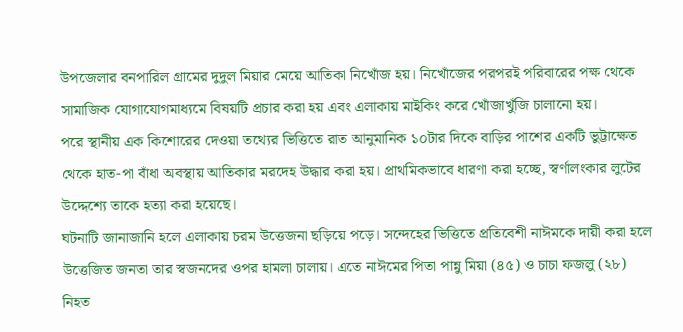উপজেলার বনপারিল গ্রামের দুদুল মিয়ার মেয়ে আতিকা নিখোঁজ হয়। নিখোঁজের পরপরই পরিবারের পক্ষ থেকে সামাজিক যোগাযোগমাধ্যমে বিষয়টি প্রচার করা হয় এবং এলাকায় মাইকিং করে খোঁজাখুঁজি চালানো হয়।
পরে স্থানীয় এক কিশোরের দেওয়া তথ্যের ভিত্তিতে রাত আনুমানিক ১০টার দিকে বাড়ির পাশের একটি ভুট্টাক্ষেত থেকে হাত-পা বাঁধা অবস্থায় আতিকার মরদেহ উদ্ধার করা হয়। প্রাথমিকভাবে ধারণা করা হচ্ছে, স্বর্ণালংকার লুটের উদ্দেশ্যে তাকে হত্যা করা হয়েছে।
ঘটনাটি জানাজানি হলে এলাকায় চরম উত্তেজনা ছড়িয়ে পড়ে। সন্দেহের ভিত্তিতে প্রতিবেশী নাঈমকে দায়ী করা হলে উত্তেজিত জনতা তার স্বজনদের ওপর হামলা চালায়। এতে নাঈমের পিতা পান্নু মিয়া (৪৫) ও চাচা ফজলু (২৮) নিহত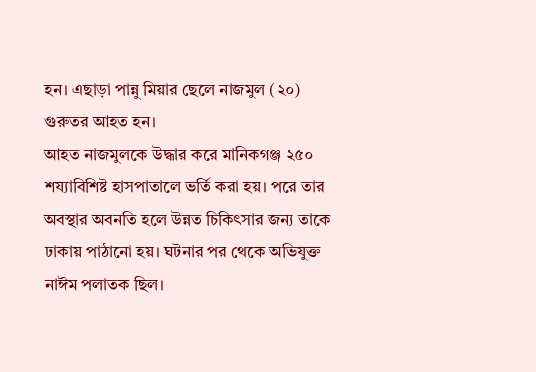হন। এছাড়া পান্নু মিয়ার ছেলে নাজমুল (২০) গুরুতর আহত হন।
আহত নাজমুলকে উদ্ধার করে মানিকগঞ্জ ২৫০ শয্যাবিশিষ্ট হাসপাতালে ভর্তি করা হয়। পরে তার অবস্থার অবনতি হলে উন্নত চিকিৎসার জন্য তাকে ঢাকায় পাঠানো হয়। ঘটনার পর থেকে অভিযুক্ত নাঈম পলাতক ছিল।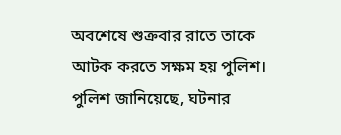অবশেষে শুক্রবার রাতে তাকে আটক করতে সক্ষম হয় পুলিশ। পুলিশ জানিয়েছে, ঘটনার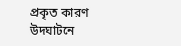প্রকৃত কারণ উদঘাটনে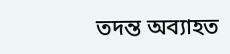তদন্ত অব্যাহত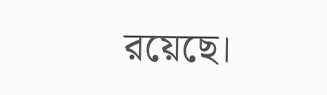রয়েছে।